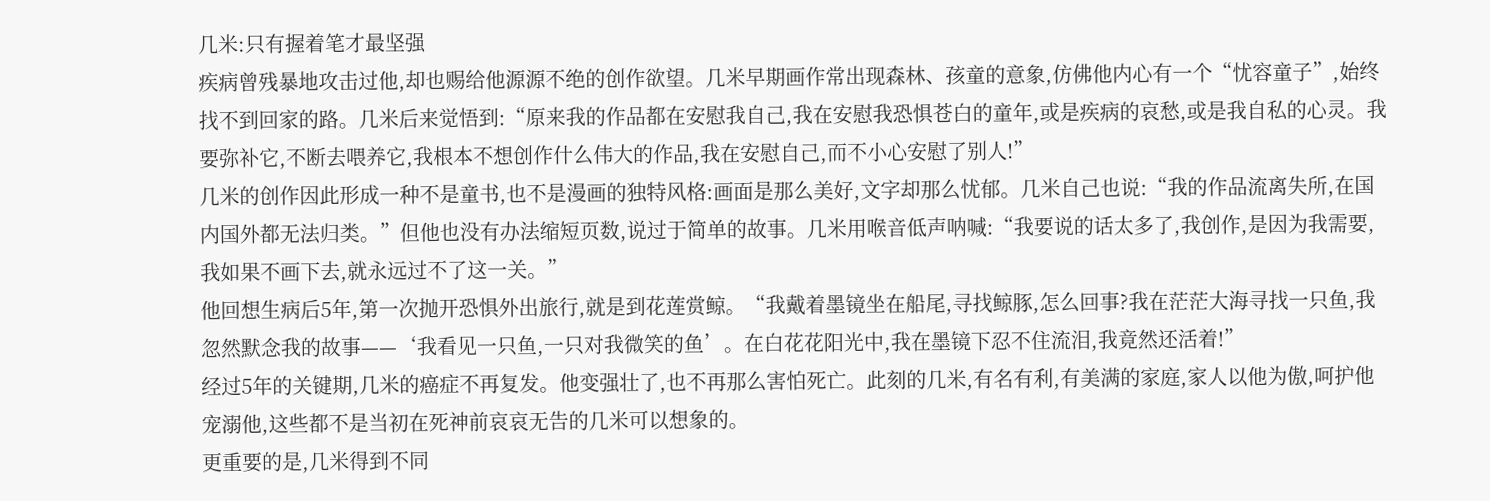几米:只有握着笔才最坚强
疾病曾残暴地攻击过他,却也赐给他源源不绝的创作欲望。几米早期画作常出现森林、孩童的意象,仿佛他内心有一个“忧容童子”,始终找不到回家的路。几米后来觉悟到:“原来我的作品都在安慰我自己,我在安慰我恐惧苍白的童年,或是疾病的哀愁,或是我自私的心灵。我要弥补它,不断去喂养它,我根本不想创作什么伟大的作品,我在安慰自己,而不小心安慰了别人!”
几米的创作因此形成一种不是童书,也不是漫画的独特风格:画面是那么美好,文字却那么忧郁。几米自己也说:“我的作品流离失所,在国内国外都无法归类。”但他也没有办法缩短页数,说过于简单的故事。几米用喉音低声呐喊:“我要说的话太多了,我创作,是因为我需要,我如果不画下去,就永远过不了这一关。”
他回想生病后5年,第一次抛开恐惧外出旅行,就是到花莲赏鲸。“我戴着墨镜坐在船尾,寻找鲸豚,怎么回事?我在茫茫大海寻找一只鱼,我忽然默念我的故事——‘我看见一只鱼,一只对我微笑的鱼’。在白花花阳光中,我在墨镜下忍不住流泪,我竟然还活着!”
经过5年的关键期,几米的癌症不再复发。他变强壮了,也不再那么害怕死亡。此刻的几米,有名有利,有美满的家庭,家人以他为傲,呵护他宠溺他,这些都不是当初在死神前哀哀无告的几米可以想象的。
更重要的是,几米得到不同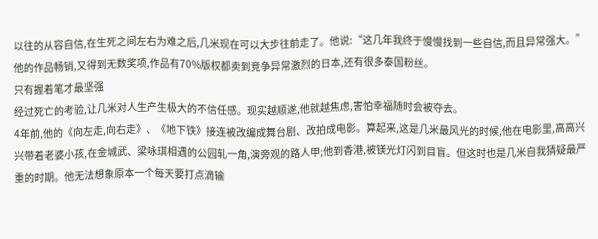以往的从容自信,在生死之间左右为难之后,几米现在可以大步往前走了。他说:“这几年我终于慢慢找到一些自信,而且异常强大。”他的作品畅销,又得到无数奖项,作品有70%版权都卖到竞争异常激烈的日本,还有很多泰国粉丝。
只有握着笔才最坚强
经过死亡的考验,让几米对人生产生极大的不信任感。现实越顺遂,他就越焦虑,害怕幸福随时会被夺去。
4年前,他的《向左走,向右走》、《地下铁》接连被改编成舞台剧、改拍成电影。算起来,这是几米最风光的时候,他在电影里,高高兴兴带着老婆小孩,在金城武、梁咏琪相遇的公园轧一角,演旁观的路人甲;他到香港,被镁光灯闪到目盲。但这时也是几米自我猜疑最严重的时期。他无法想象原本一个每天要打点滴输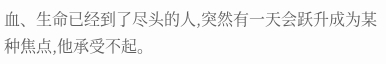血、生命已经到了尽头的人,突然有一天会跃升成为某种焦点,他承受不起。